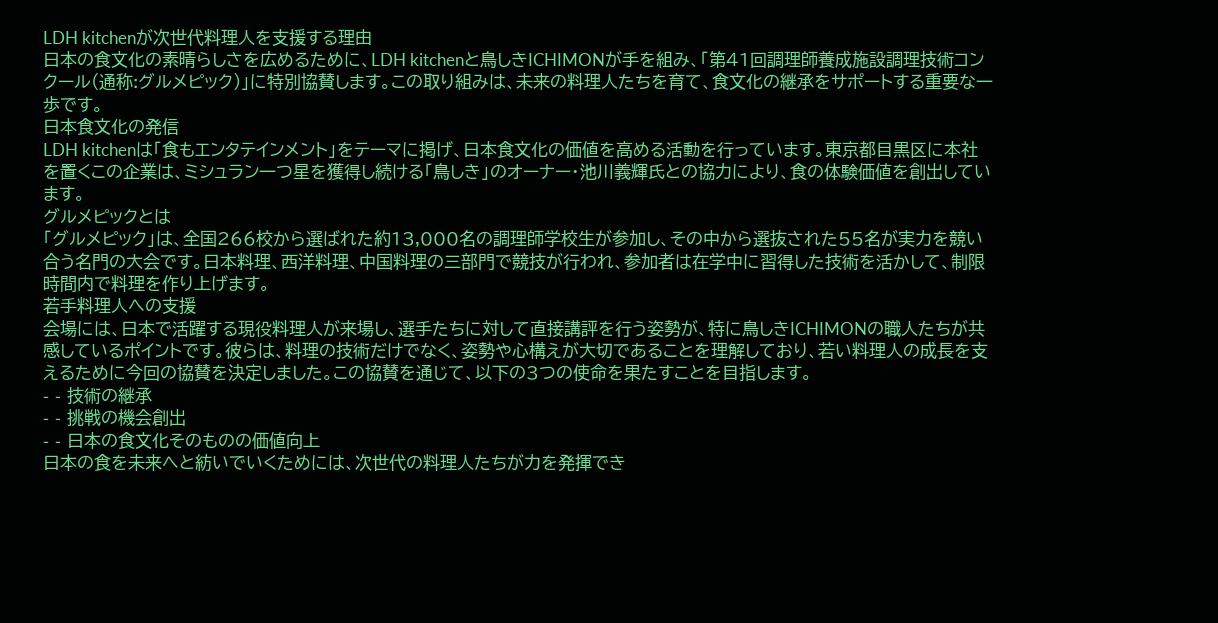LDH kitchenが次世代料理人を支援する理由
日本の食文化の素晴らしさを広めるために、LDH kitchenと鳥しきICHIMONが手を組み、「第41回調理師養成施設調理技術コンクール(通称:グルメピック)」に特別協賛します。この取り組みは、未来の料理人たちを育て、食文化の継承をサポートする重要な一歩です。
日本食文化の発信
LDH kitchenは「食もエンタテインメント」をテーマに掲げ、日本食文化の価値を高める活動を行っています。東京都目黒区に本社を置くこの企業は、ミシュラン一つ星を獲得し続ける「鳥しき」のオーナー・池川義輝氏との協力により、食の体験価値を創出しています。
グルメピックとは
「グルメピック」は、全国266校から選ばれた約13,000名の調理師学校生が参加し、その中から選抜された55名が実力を競い合う名門の大会です。日本料理、西洋料理、中国料理の三部門で競技が行われ、参加者は在学中に習得した技術を活かして、制限時間内で料理を作り上げます。
若手料理人への支援
会場には、日本で活躍する現役料理人が来場し、選手たちに対して直接講評を行う姿勢が、特に鳥しきICHIMONの職人たちが共感しているポイントです。彼らは、料理の技術だけでなく、姿勢や心構えが大切であることを理解しており、若い料理人の成長を支えるために今回の協賛を決定しました。この協賛を通じて、以下の3つの使命を果たすことを目指します。
- - 技術の継承
- - 挑戦の機会創出
- - 日本の食文化そのものの価値向上
日本の食を未来へと紡いでいくためには、次世代の料理人たちが力を発揮でき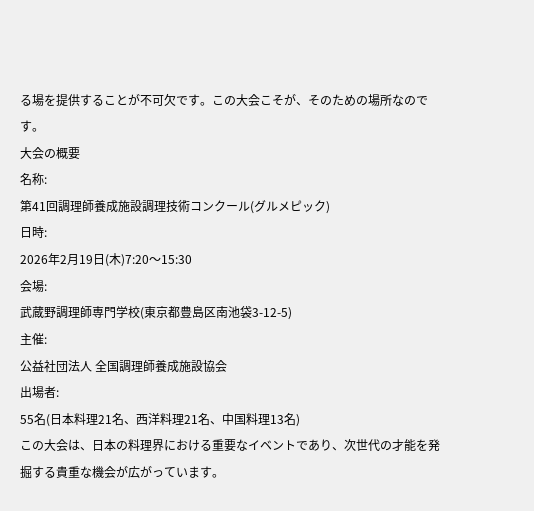る場を提供することが不可欠です。この大会こそが、そのための場所なのです。
大会の概要
名称:
第41回調理師養成施設調理技術コンクール(グルメピック)
日時:
2026年2月19日(木)7:20〜15:30
会場:
武蔵野調理師専門学校(東京都豊島区南池袋3-12-5)
主催:
公益社団法人 全国調理師養成施設協会
出場者:
55名(日本料理21名、西洋料理21名、中国料理13名)
この大会は、日本の料理界における重要なイベントであり、次世代の才能を発掘する貴重な機会が広がっています。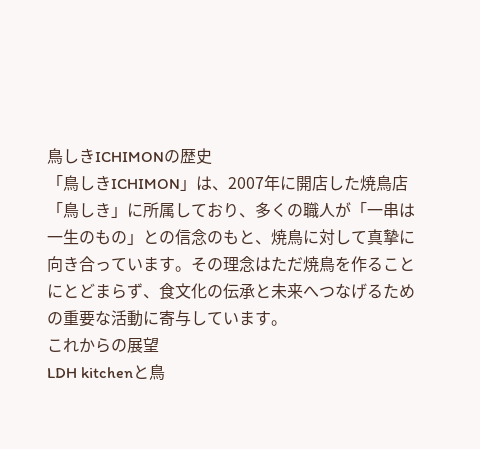鳥しきICHIMONの歴史
「鳥しきICHIMON」は、2007年に開店した焼鳥店「鳥しき」に所属しており、多くの職人が「一串は一生のもの」との信念のもと、焼鳥に対して真摯に向き合っています。その理念はただ焼鳥を作ることにとどまらず、食文化の伝承と未来へつなげるための重要な活動に寄与しています。
これからの展望
LDH kitchenと鳥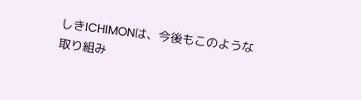しきICHIMONは、今後もこのような取り組み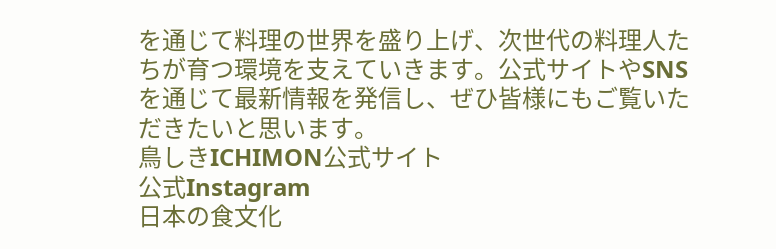を通じて料理の世界を盛り上げ、次世代の料理人たちが育つ環境を支えていきます。公式サイトやSNSを通じて最新情報を発信し、ぜひ皆様にもご覧いただきたいと思います。
鳥しきICHIMON公式サイト
公式Instagram
日本の食文化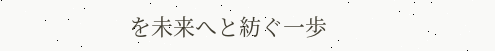を未来へと紡ぐ一歩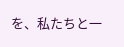を、私たちと一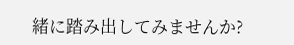緒に踏み出してみませんか?